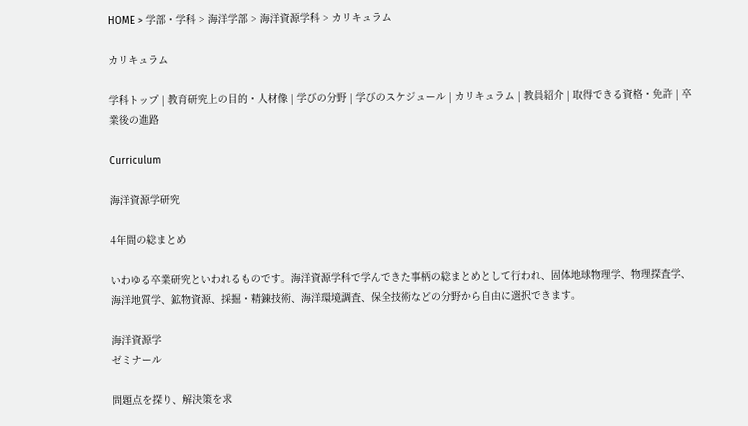HOME > 学部・学科 > 海洋学部 > 海洋資源学科 > カリキュラム

カリキュラム

学科トップ | 教育研究上の目的・人材像 | 学びの分野 | 学びのスケジュール | カリキュラム | 教員紹介 | 取得できる資格・免許 | 卒業後の進路

Curriculum

海洋資源学研究

4年間の総まとめ

いわゆる卒業研究といわれるものです。海洋資源学科で学んできた事柄の総まとめとして行われ、固体地球物理学、物理探査学、海洋地質学、鉱物資源、採掘・精錬技術、海洋環境調査、保全技術などの分野から自由に選択できます。

海洋資源学
ゼミナール

問題点を探り、解決策を求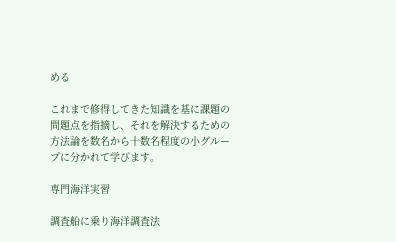める

これまで修得してきた知識を基に課題の問題点を指摘し、それを解決するための方法論を数名から十数名程度の小グループに分かれて学びます。

専門海洋実習

調査船に乗り海洋調査法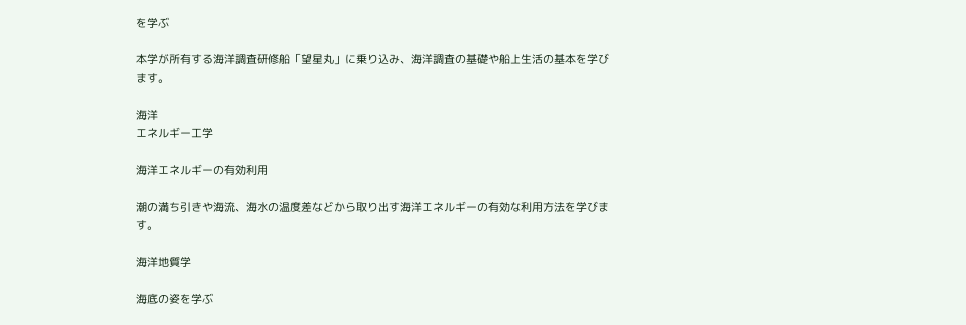を学ぶ

本学が所有する海洋調査研修船「望星丸」に乗り込み、海洋調査の基礎や船上生活の基本を学びます。

海洋
エネルギー工学

海洋エネルギーの有効利用

潮の満ち引きや海流、海水の温度差などから取り出す海洋エネルギーの有効な利用方法を学びます。

海洋地質学

海底の姿を学ぶ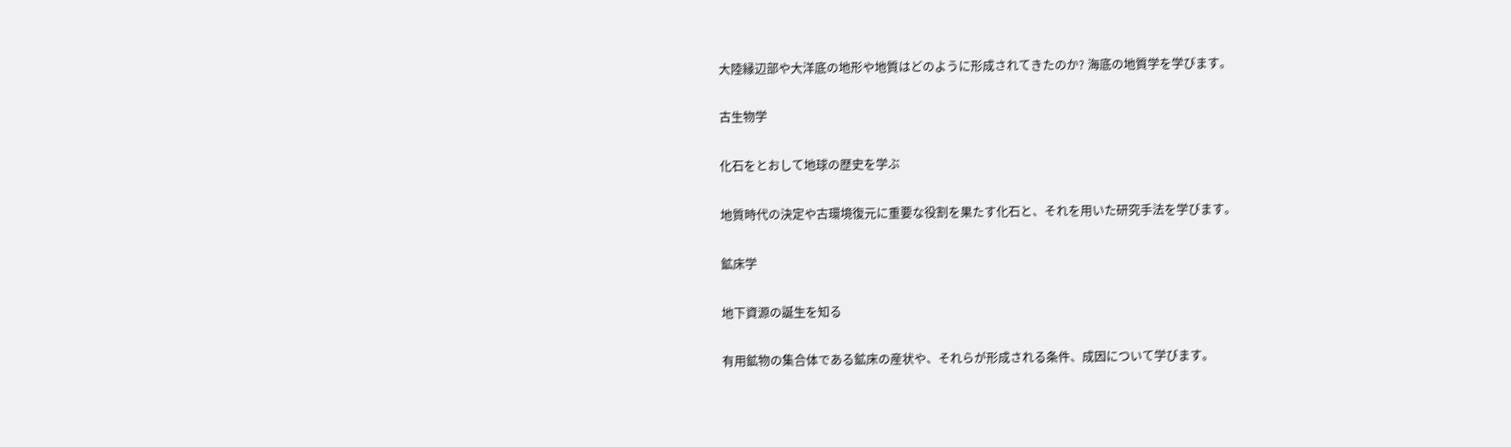大陸縁辺部や大洋底の地形や地質はどのように形成されてきたのか? 海底の地質学を学びます。

古生物学

化石をとおして地球の歴史を学ぶ

地質時代の決定や古環境復元に重要な役割を果たす化石と、それを用いた研究手法を学びます。

鉱床学

地下資源の誕生を知る

有用鉱物の集合体である鉱床の産状や、それらが形成される条件、成因について学びます。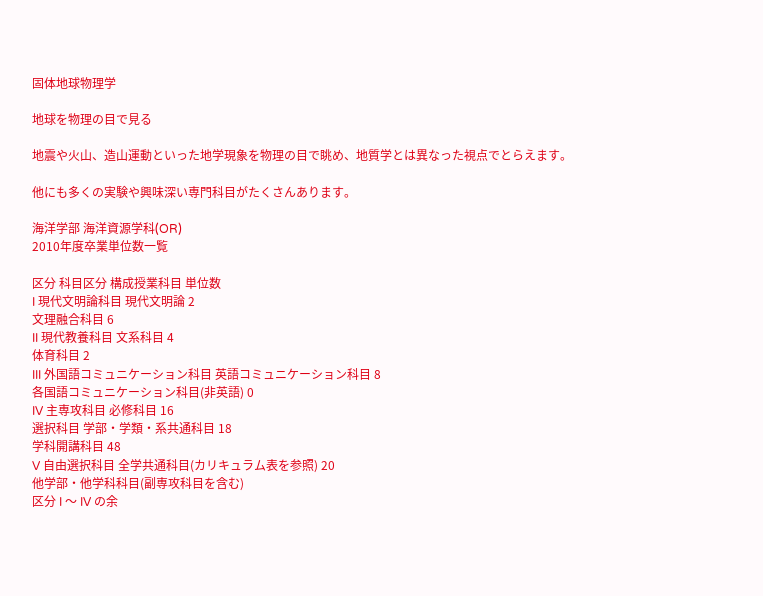固体地球物理学

地球を物理の目で見る

地震や火山、造山運動といった地学現象を物理の目で眺め、地質学とは異なった視点でとらえます。

他にも多くの実験や興味深い専門科目がたくさんあります。

海洋学部 海洋資源学科(OR)
2010年度卒業単位数一覧

区分 科目区分 構成授業科目 単位数
I 現代文明論科目 現代文明論 2
文理融合科目 6
II 現代教養科目 文系科目 4
体育科目 2
III 外国語コミュニケーション科目 英語コミュニケーション科目 8
各国語コミュニケーション科目(非英語) 0
IV 主専攻科目 必修科目 16
選択科目 学部・学類・系共通科目 18
学科開講科目 48
V 自由選択科目 全学共通科目(カリキュラム表を参照) 20
他学部・他学科科目(副専攻科目を含む)
区分 I 〜 IV の余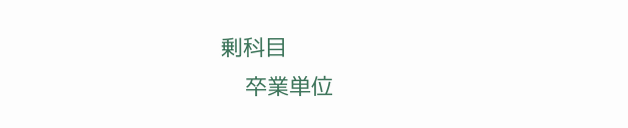剰科目
    卒業単位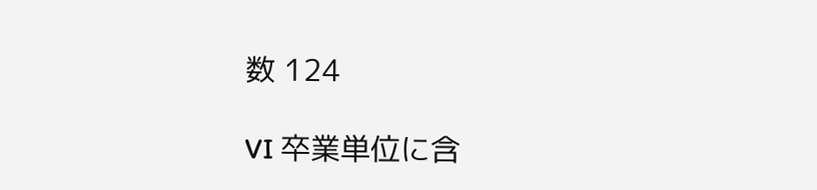数 124

VI 卒業単位に含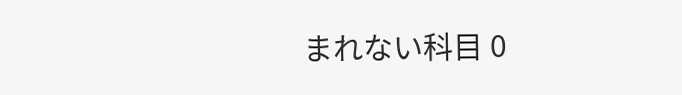まれない科目 0